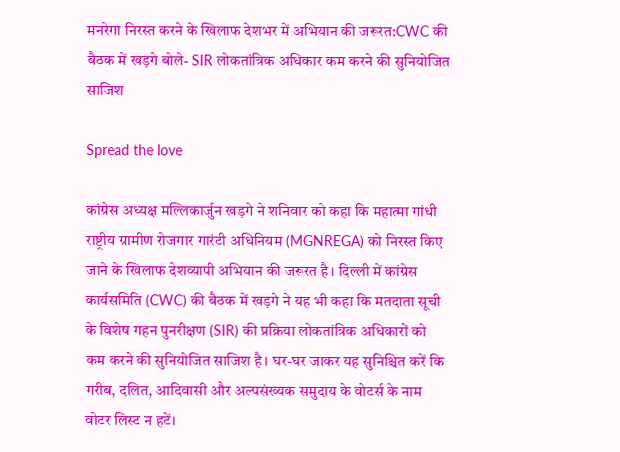मनरेगा निरस्त करने के खिलाफ देशभर में अभियान की जरूरत:CWC की बैठक में खड़गे बोले- SIR लोकतांत्रिक अधिकार कम करने की सुनियोजित साजिश

Spread the love

कांग्रेस अध्यक्ष मल्लिकार्जुन खड़गे ने शनिवार को कहा कि महात्मा गांधी राष्ट्रीय ग्रामीण रोजगार गारंटी अधिनियम (MGNREGA) को निरस्त किए जाने के खिलाफ देशव्यापी अभियान की जरूरत है। दिल्ली में कांग्रेस कार्यसमिति (CWC) की बैठक में खड़गे ने यह भी कहा कि मतदाता सूची के विशेष गहन पुनरीक्षण (SIR) की प्रक्रिया लोकतांत्रिक अधिकारों को कम करने की सुनियोजित साजिश है। घर-घर जाकर यह सुनिश्चित करें कि गरीब, दलित, आदिवासी और अल्पसंख्यक समुदाय के वोटर्स के नाम वोटर लिस्ट न हटें।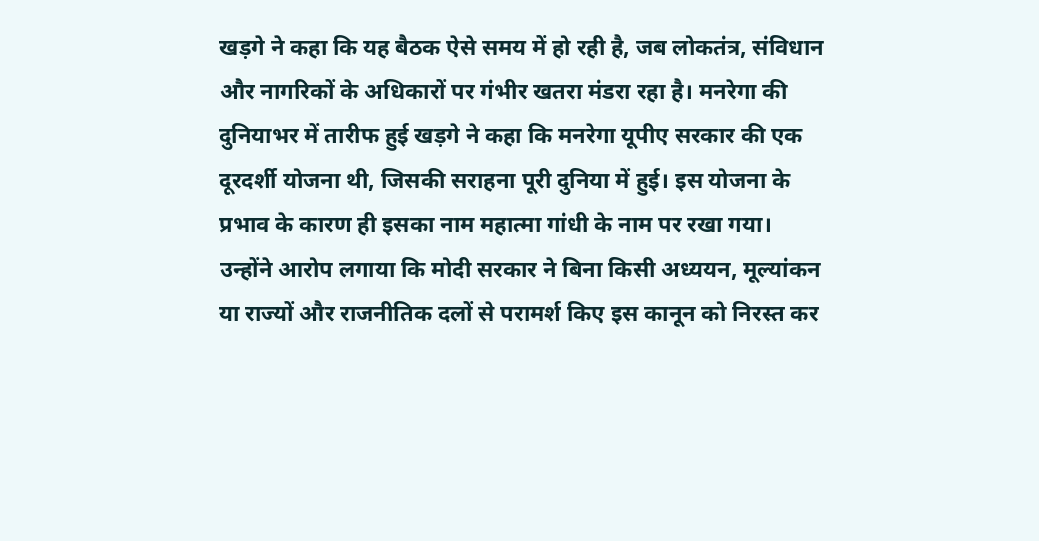खड़गे ने कहा कि यह बैठक ऐसे समय में हो रही है, जब लोकतंत्र, संविधान और नागरिकों के अधिकारों पर गंभीर खतरा मंडरा रहा है। मनरेगा की दुनियाभर में तारीफ हुई खड़गे ने कहा कि मनरेगा यूपीए सरकार की एक दूरदर्शी योजना थी, जिसकी सराहना पूरी दुनिया में हुई। इस योजना के प्रभाव के कारण ही इसका नाम महात्मा गांधी के नाम पर रखा गया। उन्होंने आरोप लगाया कि मोदी सरकार ने बिना किसी अध्ययन, मूल्यांकन या राज्यों और राजनीतिक दलों से परामर्श किए इस कानून को निरस्त कर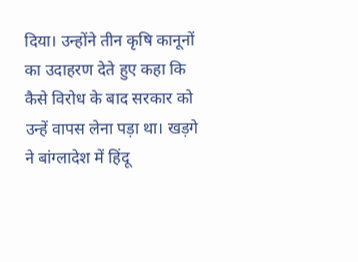दिया। उन्होंने तीन कृषि कानूनों का उदाहरण देते हुए कहा कि कैसे विरोध के बाद सरकार को उन्हें वापस लेना पड़ा था। खड़गे ने बांग्लादेश में हिंदू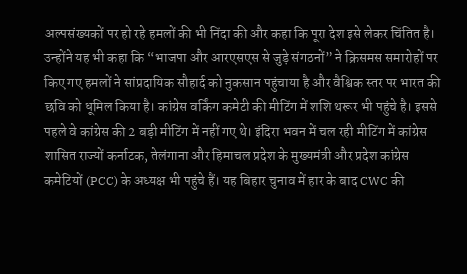अल्पसंख्यकों पर हो रहे हमलों की भी निंदा की और कहा कि पूरा देश इसे लेकर चिंतित है। उन्होंने यह भी कहा कि “भाजपा और आरएसएस से जुड़े संगठनों” ने क्रिसमस समारोहों पर किए गए हमलों ने सांप्रदायिक सौहार्द को नुकसान पहुंचाया है और वैश्विक स्तर पर भारत की छवि को धूमिल किया है। कांग्रेस वर्किंग कमेटी की मीटिंग में शशि थरूर भी पहुंचे है। इससे पहले वे कांग्रेस की 2 बड़ी मीटिंग में नहीं गए थे। इंदिरा भवन में चल रही मीटिंग में कांग्रेस शासित राज्यों कर्नाटक, तेलंगाना और हिमाचल प्रदेश के मुख्यमंत्री और प्रदेश कांग्रेस कमेटियों (PCC) के अध्यक्ष भी पहुंचे हैं। यह बिहार चुनाव में हार के बाद CWC की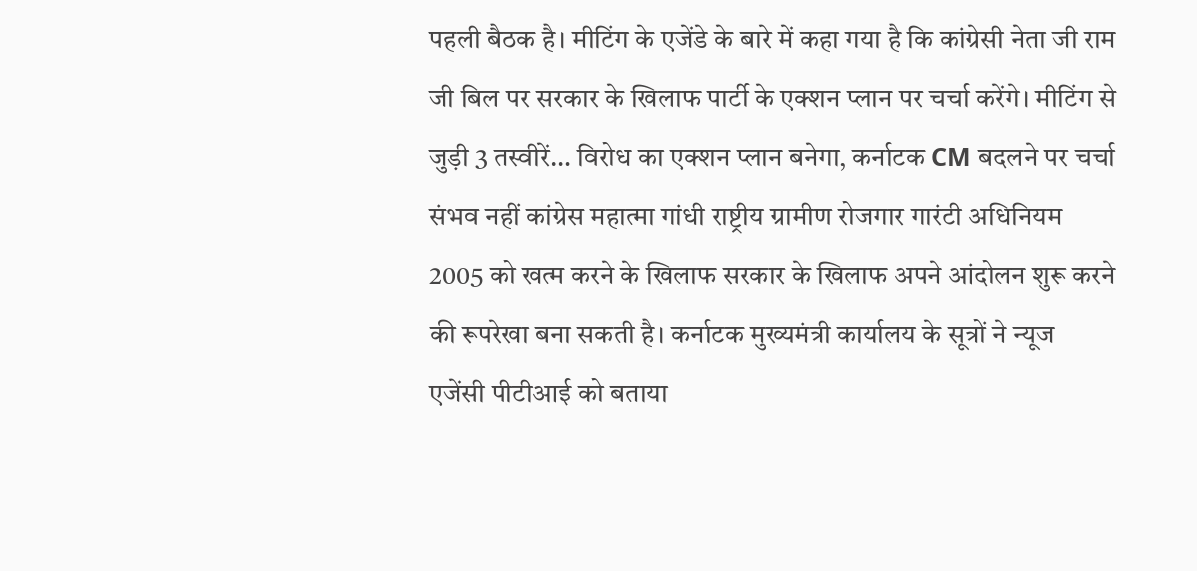पहली बैठक है। मीटिंग के एजेंडे के बारे में कहा गया है कि कांग्रेसी नेता जी राम जी बिल पर सरकार के खिलाफ पार्टी के एक्शन प्लान पर चर्चा करेंगे। मीटिंग से जुड़ी 3 तस्वीरें… विरोध का एक्शन प्लान बनेगा, कर्नाटक CM बदलने पर चर्चा संभव नहीं कांग्रेस महात्मा गांधी राष्ट्रीय ग्रामीण रोजगार गारंटी अधिनियम 2005 को खत्म करने के खिलाफ सरकार के खिलाफ अपने आंदोलन शुरू करने की रूपरेखा बना सकती है। कर्नाटक मुख्यमंत्री कार्यालय के सूत्रों ने न्यूज एजेंसी पीटीआई को बताया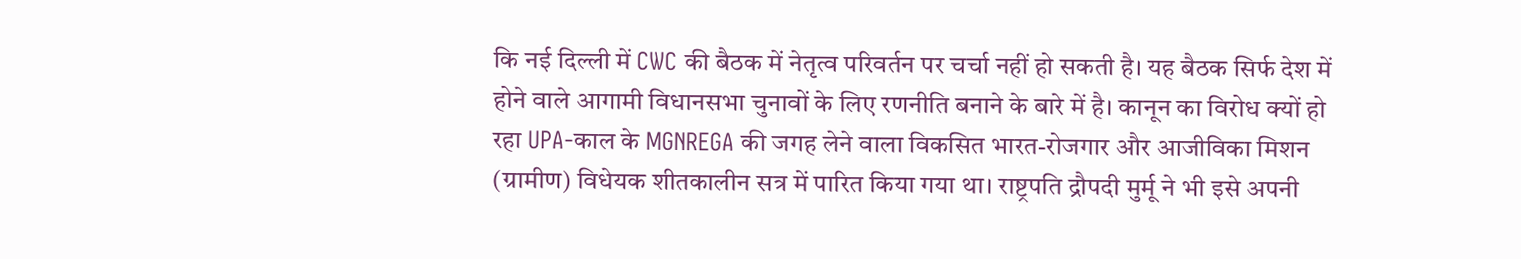कि नई दिल्ली में CWC की बैठक में नेतृत्व परिवर्तन पर चर्चा नहीं हो सकती है। यह बैठक सिर्फ देश में होने वाले आगामी विधानसभा चुनावों के लिए रणनीति बनाने के बारे में है। कानून का विरोध क्यों हो रहा UPA-काल के MGNREGA की जगह लेने वाला विकसित भारत-रोजगार और आजीविका मिशन (ग्रामीण) विधेयक शीतकालीन सत्र में पारित किया गया था। राष्ट्रपति द्रौपदी मुर्मू ने भी इसे अपनी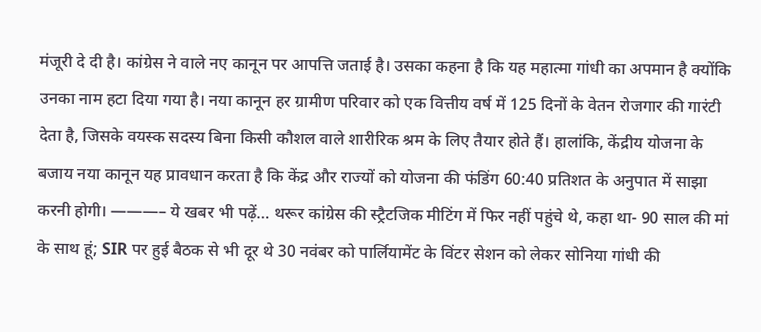मंजूरी दे दी है। कांग्रेस ने वाले नए कानून पर आपत्ति जताई है। उसका कहना है कि यह महात्मा गांधी का अपमान है क्योंकि उनका नाम हटा दिया गया है। नया कानून हर ग्रामीण परिवार को एक वित्तीय वर्ष में 125 दिनों के वेतन रोजगार की गारंटी देता है, जिसके वयस्क सदस्य बिना किसी कौशल वाले शारीरिक श्रम के लिए तैयार होते हैं। हालांकि, केंद्रीय योजना के बजाय नया कानून यह प्रावधान करता है कि केंद्र और राज्यों को योजना की फंडिंग 60:40 प्रतिशत के अनुपात में साझा करनी होगी। ———– ये खबर भी पढ़ें… थरूर कांग्रेस की स्ट्रैटजिक मीटिंग में फिर नहीं पहुंचे थे, कहा था- 90 साल की मां के साथ हूं; SIR पर हुई बैठक से भी दूर थे 30 नवंबर को पार्लियामेंट के विंटर सेशन को लेकर सोनिया गांधी की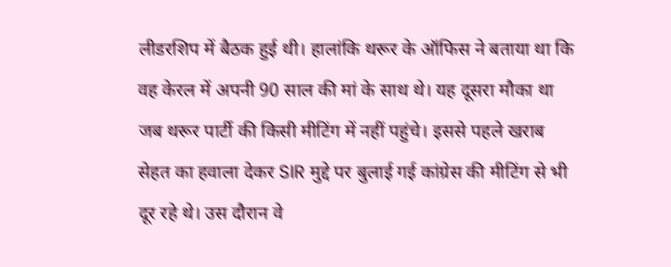लीडरशिप में बैठक हुई थी। हालांकि थरूर के ऑफिस ने बताया था कि वह केरल में अपनी 90 साल की मां के साथ थे। यह दूसरा मौका था जब थरूर पार्टी की किसी मीटिंग में नहीं पहुंचे। इससे पहले खराब सेहत का हवाला देकर SIR मुद्दे पर बुलाई गई कांग्रेस की मीटिंग से भी दूर रहे थे। उस दौरान वे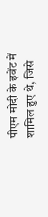पीएम मोदी के इवेंट में शामिल हुए थे, जिसे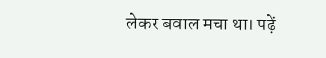लेकर बवाल मचा था। पढ़ें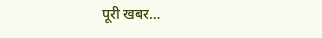पूरी खबर…